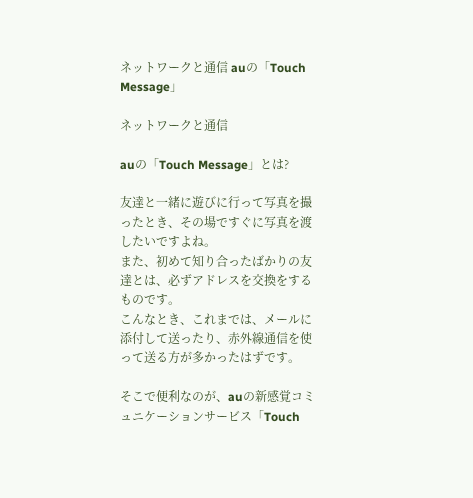ネットワークと通信 auの「Touch Message」

ネットワークと通信

auの「Touch Message」とは?

友達と一緒に遊びに行って写真を撮ったとき、その場ですぐに写真を渡したいですよね。
また、初めて知り合ったばかりの友達とは、必ずアドレスを交換をするものです。
こんなとき、これまでは、メールに添付して送ったり、赤外線通信を使って送る方が多かったはずです。

そこで便利なのが、auの新感覚コミュニケーションサービス「Touch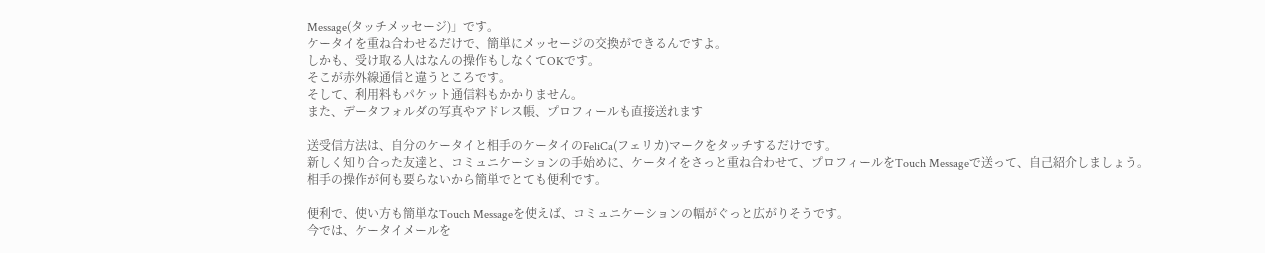Message(タッチメッセージ)」です。
ケータイを重ね合わせるだけで、簡単にメッセージの交換ができるんですよ。
しかも、受け取る人はなんの操作もしなくてOKです。
そこが赤外線通信と違うところです。
そして、利用料もパケット通信料もかかりません。
また、データフォルダの写真やアドレス帳、プロフィールも直接送れます

送受信方法は、自分のケータイと相手のケータイのFeliCa(フェリカ)マークをタッチするだけです。
新しく知り合った友達と、コミュニケーションの手始めに、ケータイをさっと重ね合わせて、プロフィールをTouch Messageで送って、自己紹介しましょう。
相手の操作が何も要らないから簡単でとても便利です。

便利で、使い方も簡単なTouch Messageを使えば、コミュニケーションの幅がぐっと広がりそうです。
今では、ケータイメールを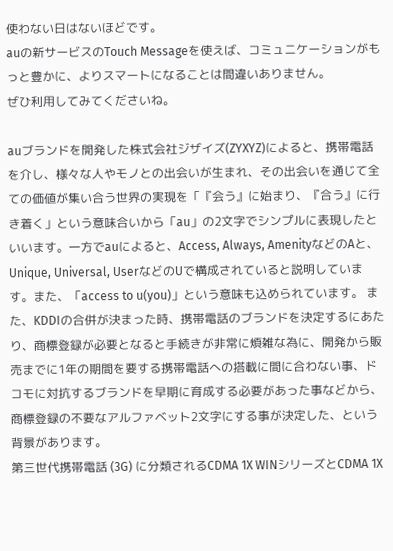使わない日はないほどです。
auの新サービスのTouch Messageを使えば、コミュニケーションがもっと豊かに、よりスマートになることは間違いありません。
ぜひ利用してみてくださいね。

auブランドを開発した株式会社ジザイズ(ZYXYZ)によると、携帯電話を介し、様々な人やモノとの出会いが生まれ、その出会いを通じて全ての価値が集い合う世界の実現を「『会う』に始まり、『合う』に行き着く」という意味合いから「au」の2文字でシンプルに表現したといいます。一方でauによると、Access, Always, AmenityなどのAと、Unique, Universal, UserなどのUで構成されていると説明しています。また、「access to u(you)」という意味も込められています。 また、KDDIの合併が決まった時、携帯電話のブランドを決定するにあたり、商標登録が必要となると手続きが非常に煩雑な為に、開発から販売までに1年の期間を要する携帯電話への搭載に間に合わない事、ドコモに対抗するブランドを早期に育成する必要があった事などから、商標登録の不要なアルファベット2文字にする事が決定した、という背景があります。
第三世代携帯電話 (3G) に分類されるCDMA 1X WINシリーズとCDMA 1X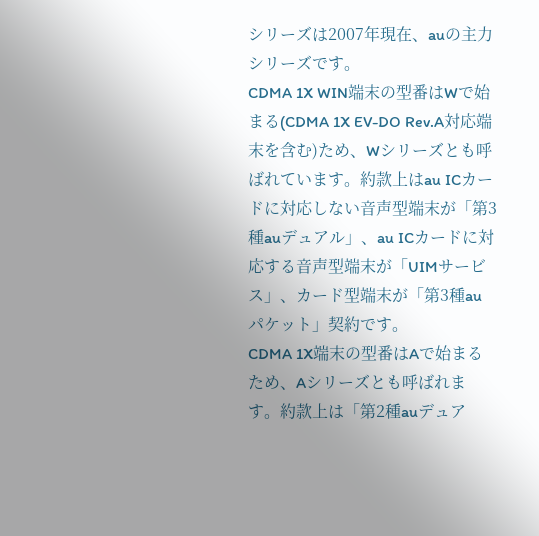シリーズは2007年現在、auの主力シリーズです。
CDMA 1X WIN端末の型番はWで始まる(CDMA 1X EV-DO Rev.A対応端末を含む)ため、Wシリーズとも呼ばれています。約款上はau ICカードに対応しない音声型端末が「第3種auデュアル」、au ICカードに対応する音声型端末が「UIMサービス」、カード型端末が「第3種auパケット」契約です。
CDMA 1X端末の型番はAで始まるため、Aシリーズとも呼ばれます。約款上は「第2種auデュア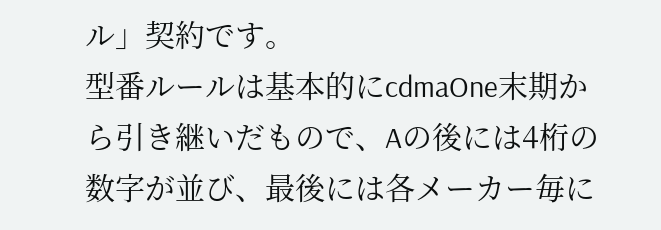ル」契約です。
型番ルールは基本的にcdmaOne末期から引き継いだもので、Aの後には4桁の数字が並び、最後には各メーカー毎に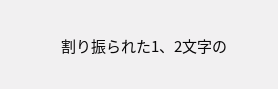割り振られた1、2文字の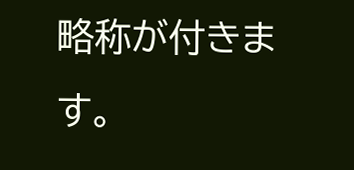略称が付きます。